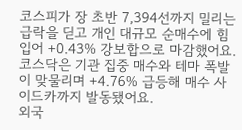코스피가 장 초반 7,394선까지 밀리는 급락을 딛고 개인 대규모 순매수에 힘입어 +0.43% 강보합으로 마감했어요. 코스닥은 기관 집중 매수와 테마 폭발이 맞물리며 +4.76% 급등해 매수 사이드카까지 발동됐어요.
외국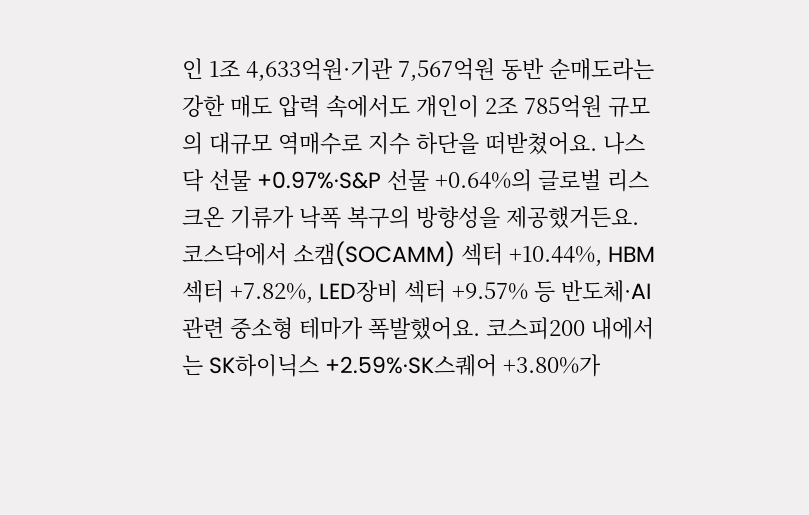인 1조 4,633억원·기관 7,567억원 동반 순매도라는 강한 매도 압력 속에서도 개인이 2조 785억원 규모의 대규모 역매수로 지수 하단을 떠받쳤어요. 나스닥 선물 +0.97%·S&P 선물 +0.64%의 글로벌 리스크온 기류가 낙폭 복구의 방향성을 제공했거든요.
코스닥에서 소캠(SOCAMM) 섹터 +10.44%, HBM 섹터 +7.82%, LED장비 섹터 +9.57% 등 반도체·AI 관련 중소형 테마가 폭발했어요. 코스피200 내에서는 SK하이닉스 +2.59%·SK스퀘어 +3.80%가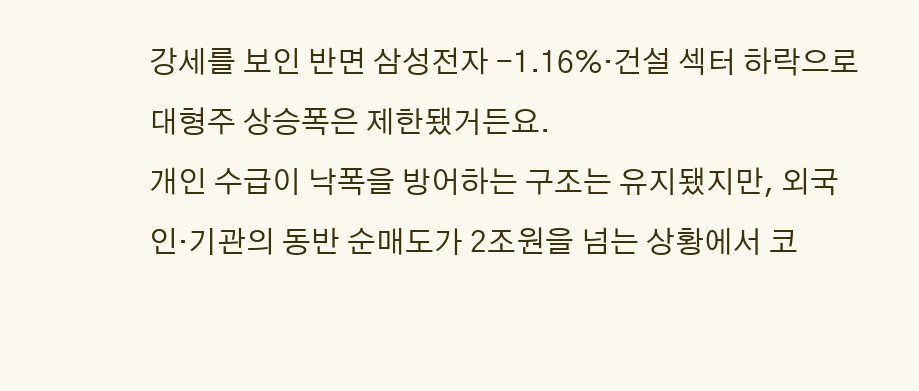강세를 보인 반면 삼성전자 -1.16%·건설 섹터 하락으로 대형주 상승폭은 제한됐거든요.
개인 수급이 낙폭을 방어하는 구조는 유지됐지만, 외국인·기관의 동반 순매도가 2조원을 넘는 상황에서 코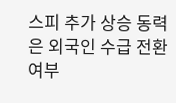스피 추가 상승 동력은 외국인 수급 전환 여부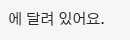에 달려 있어요.